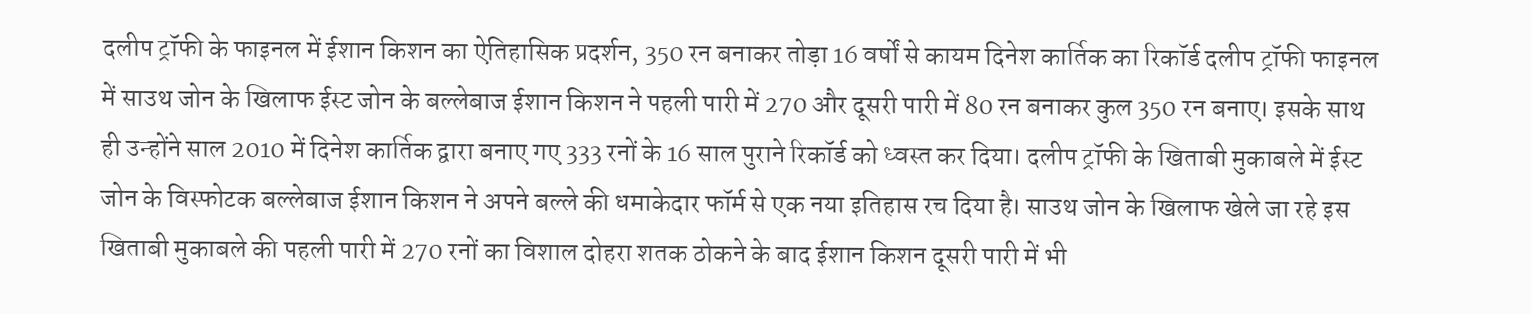दलीप ट्रॉफी के फाइनल में ईशान किशन का ऐतिहासिक प्रदर्शन, 350 रन बनाकर तोड़ा 16 वर्षों से कायम दिनेश कार्तिक का रिकॉर्ड दलीप ट्रॉफी फाइनल में साउथ जोन के खिलाफ ईस्ट जोन के बल्लेबाज ईशान किशन ने पहली पारी में 270 और दूसरी पारी में 80 रन बनाकर कुल 350 रन बनाए। इसके साथ ही उन्होंने साल 2010 में दिनेश कार्तिक द्वारा बनाए गए 333 रनों के 16 साल पुराने रिकॉर्ड को ध्वस्त कर दिया। दलीप ट्रॉफी के खिताबी मुकाबले में ईस्ट जोन के विस्फोटक बल्लेबाज ईशान किशन ने अपने बल्ले की धमाकेदार फॉर्म से एक नया इतिहास रच दिया है। साउथ जोन के खिलाफ खेले जा रहे इस खिताबी मुकाबले की पहली पारी में 270 रनों का विशाल दोहरा शतक ठोकने के बाद ईशान किशन दूसरी पारी में भी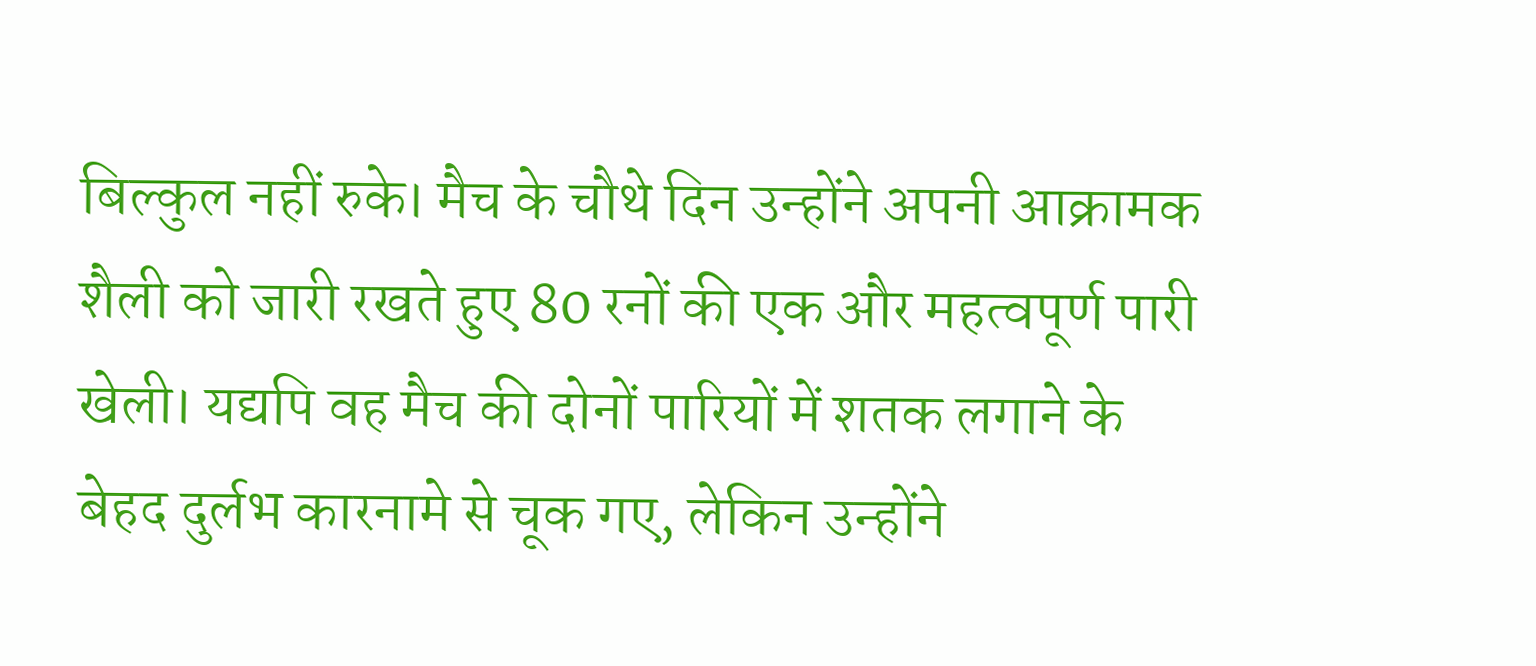बिल्कुल नहीं रुके। मैच के चौथे दिन उन्होंने अपनी आक्रामक शैली को जारी रखते हुए 80 रनों की एक और महत्वपूर्ण पारी खेली। यद्यपि वह मैच की दोनों पारियों में शतक लगाने के बेहद दुर्लभ कारनामे से चूक गए, लेकिन उन्होंने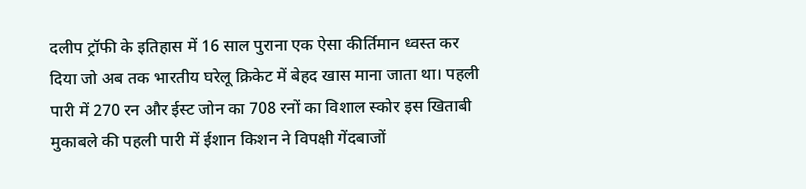दलीप ट्रॉफी के इतिहास में 16 साल पुराना एक ऐसा कीर्तिमान ध्वस्त कर दिया जो अब तक भारतीय घरेलू क्रिकेट में बेहद खास माना जाता था। पहली पारी में 270 रन और ईस्ट जोन का 708 रनों का विशाल स्कोर इस खिताबी मुकाबले की पहली पारी में ईशान किशन ने विपक्षी गेंदबाजों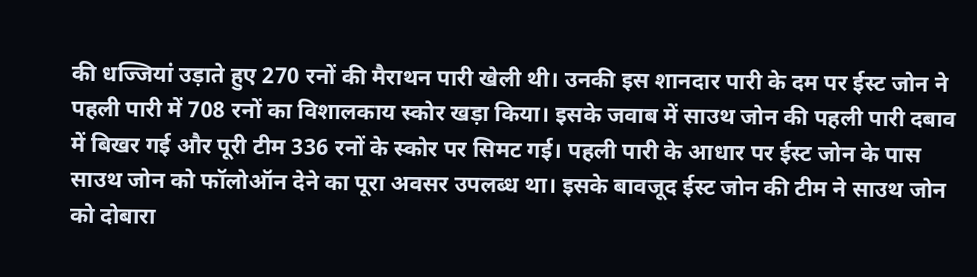की धज्जियां उड़ाते हुए 270 रनों की मैराथन पारी खेली थी। उनकी इस शानदार पारी के दम पर ईस्ट जोन ने पहली पारी में 708 रनों का विशालकाय स्कोर खड़ा किया। इसके जवाब में साउथ जोन की पहली पारी दबाव में बिखर गई और पूरी टीम 336 रनों के स्कोर पर सिमट गई। पहली पारी के आधार पर ईस्ट जोन के पास साउथ जोन को फॉलोऑन देने का पूरा अवसर उपलब्ध था। इसके बावजूद ईस्ट जोन की टीम ने साउथ जोन को दोबारा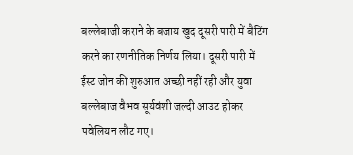बल्लेबाजी कराने के बजाय खुद दूसरी पारी में बैटिंग करने का रणनीतिक निर्णय लिया। दूसरी पारी में ईस्ट जोन की शुरुआत अच्छी नहीं रही और युवा बल्लेबाज वैभव सूर्यवंशी जल्दी आउट होकर पवेलियन लौट गए।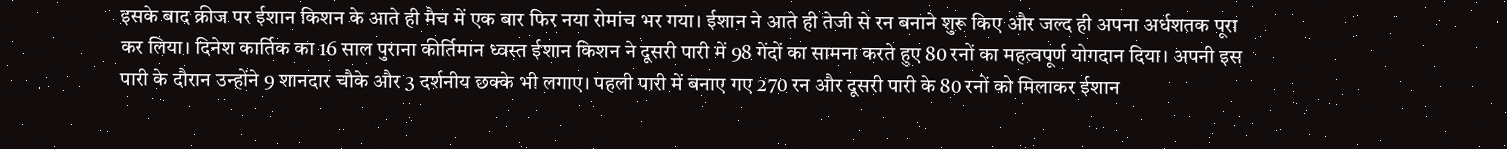इसके बाद क्रीज पर ईशान किशन के आते ही मैच में एक बार फिर नया रोमांच भर गया। ईशान ने आते ही तेजी से रन बनाने शुरू किए और जल्द ही अपना अर्धशतक पूरा कर लिया। दिनेश कार्तिक का 16 साल पुराना कीर्तिमान ध्वस्त ईशान किशन ने दूसरी पारी में 98 गेंदों का सामना करते हुए 80 रनों का महत्वपूर्ण योगदान दिया। अपनी इस पारी के दौरान उन्होंने 9 शानदार चौके और 3 दर्शनीय छक्के भी लगाए। पहली पारी में बनाए गए 270 रन और दूसरी पारी के 80 रनों को मिलाकर ईशान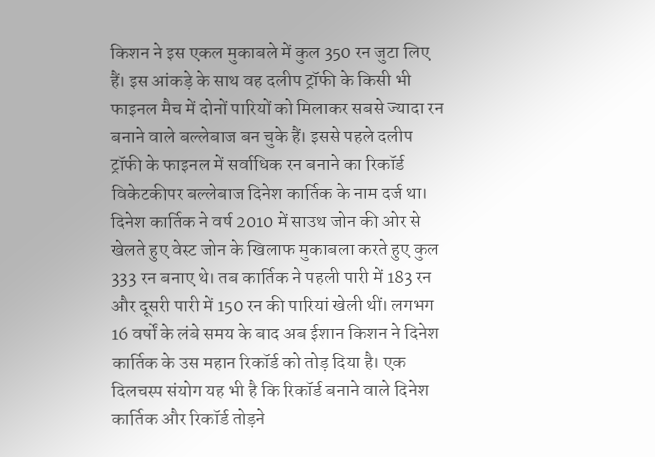किशन ने इस एकल मुकाबले में कुल 350 रन जुटा लिए हैं। इस आंकड़े के साथ वह दलीप ट्रॉफी के किसी भी फाइनल मैच में दोनों पारियों को मिलाकर सबसे ज्यादा रन बनाने वाले बल्लेबाज बन चुके हैं। इससे पहले दलीप ट्रॉफी के फाइनल में सर्वाधिक रन बनाने का रिकॉर्ड विकेटकीपर बल्लेबाज दिनेश कार्तिक के नाम दर्ज था। दिनेश कार्तिक ने वर्ष 2010 में साउथ जोन की ओर से खेलते हुए वेस्ट जोन के खिलाफ मुकाबला करते हुए कुल 333 रन बनाए थे। तब कार्तिक ने पहली पारी में 183 रन और दूसरी पारी में 150 रन की पारियां खेली थीं। लगभग 16 वर्षों के लंबे समय के बाद अब ईशान किशन ने दिनेश कार्तिक के उस महान रिकॉर्ड को तोड़ दिया है। एक दिलचस्प संयोग यह भी है कि रिकॉर्ड बनाने वाले दिनेश कार्तिक और रिकॉर्ड तोड़ने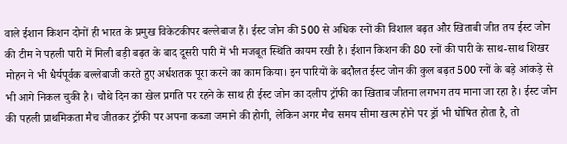वाले ईशान किशन दोनों ही भारत के प्रमुख विकेटकीपर बल्लेबाज हैं। ईस्ट जोन की 500 से अधिक रनों की विशाल बढ़त और खिताबी जीत तय ईस्ट जोन की टीम ने पहली पारी में मिली बड़ी बढ़त के बाद दूसरी पारी में भी मजबूत स्थिति कायम रखी है। ईशान किशन की 80 रनों की पारी के साथ-साथ शिखर मोहन ने भी धैर्यपूर्वक बल्लेबाजी करते हुए अर्धशतक पूरा करने का काम किया। इन पारियों के बदौलत ईस्ट जोन की कुल बढ़त 500 रनों के बड़े आंकड़े से भी आगे निकल चुकी है। चौथे दिन का खेल प्रगति पर रहने के साथ ही ईस्ट जोन का दलीप ट्रॉफी का खिताब जीतना लगभग तय माना जा रहा है। ईस्ट जोन की पहली प्राथमिकता मैच जीतकर ट्रॉफी पर अपना कब्जा जमाने की होगी, लेकिन अगर मैच समय सीमा खत्म होने पर ड्रॉ भी घोषित होता है, तो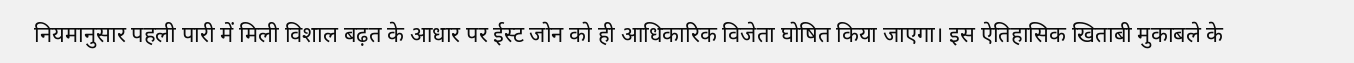नियमानुसार पहली पारी में मिली विशाल बढ़त के आधार पर ईस्ट जोन को ही आधिकारिक विजेता घोषित किया जाएगा। इस ऐतिहासिक खिताबी मुकाबले के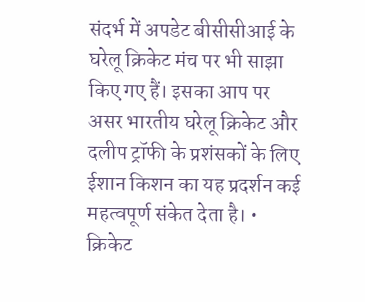संदर्भ में अपडेट बीसीसीआई के घरेलू क्रिकेट मंच पर भी साझा किए गए हैं। इसका आप पर असर भारतीय घरेलू क्रिकेट और दलीप ट्रॉफी के प्रशंसकों के लिए ईशान किशन का यह प्रदर्शन कई महत्वपूर्ण संकेत देता है। • क्रिकेट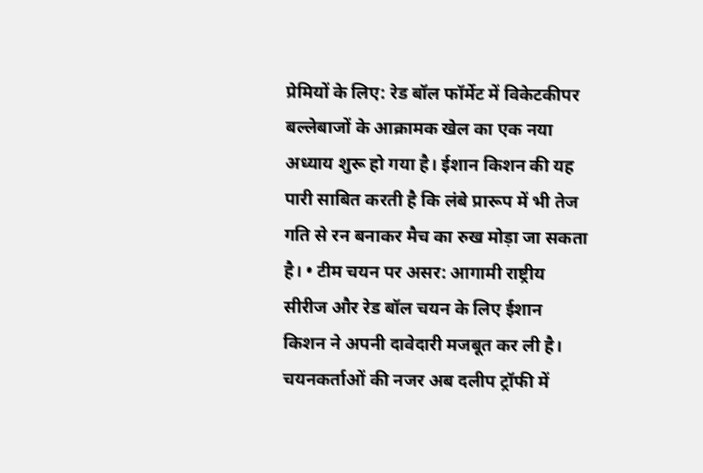प्रेमियों के लिए: रेड बॉल फॉर्मेट में विकेटकीपर बल्लेबाजों के आक्रामक खेल का एक नया अध्याय शुरू हो गया है। ईशान किशन की यह पारी साबित करती है कि लंबे प्रारूप में भी तेज गति से रन बनाकर मैच का रुख मोड़ा जा सकता है। • टीम चयन पर असर: आगामी राष्ट्रीय सीरीज और रेड बॉल चयन के लिए ईशान किशन ने अपनी दावेदारी मजबूत कर ली है। चयनकर्ताओं की नजर अब दलीप ट्रॉफी में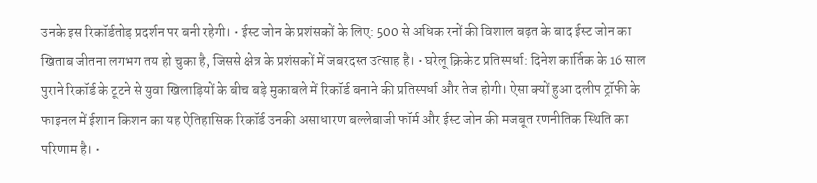उनके इस रिकॉर्डतोड़ प्रदर्शन पर बनी रहेगी। • ईस्ट जोन के प्रशंसकों के लिए: 500 से अधिक रनों की विशाल बढ़त के बाद ईस्ट जोन का खिताब जीतना लगभग तय हो चुका है, जिससे क्षेत्र के प्रशंसकों में जबरदस्त उत्साह है। • घरेलू क्रिकेट प्रतिस्पर्धा: दिनेश कार्तिक के 16 साल पुराने रिकॉर्ड के टूटने से युवा खिलाड़ियों के बीच बड़े मुकाबले में रिकॉर्ड बनाने की प्रतिस्पर्धा और तेज होगी। ऐसा क्यों हुआ दलीप ट्रॉफी के फाइनल में ईशान किशन का यह ऐतिहासिक रिकॉर्ड उनकी असाधारण बल्लेबाजी फॉर्म और ईस्ट जोन की मजबूत रणनीतिक स्थिति का परिणाम है। •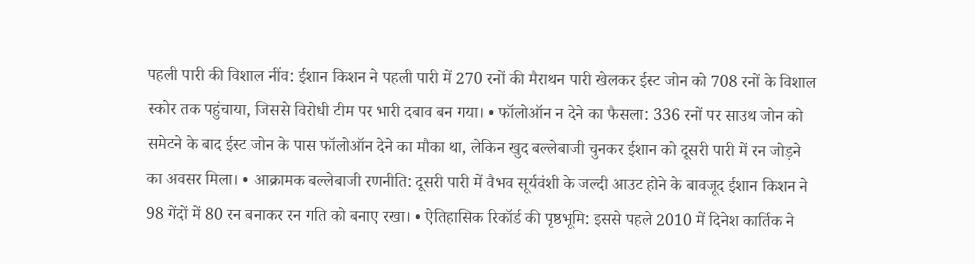पहली पारी की विशाल नींव: ईशान किशन ने पहली पारी में 270 रनों की मैराथन पारी खेलकर ईस्ट जोन को 708 रनों के विशाल स्कोर तक पहुंचाया, जिससे विरोधी टीम पर भारी दबाव बन गया। • फॉलोऑन न देने का फैसला: 336 रनों पर साउथ जोन को समेटने के बाद ईस्ट जोन के पास फॉलोऑन देने का मौका था, लेकिन खुद बल्लेबाजी चुनकर ईशान को दूसरी पारी में रन जोड़ने का अवसर मिला। • आक्रामक बल्लेबाजी रणनीति: दूसरी पारी में वैभव सूर्यवंशी के जल्दी आउट होने के बावजूद ईशान किशन ने 98 गेंदों में 80 रन बनाकर रन गति को बनाए रखा। • ऐतिहासिक रिकॉर्ड की पृष्ठभूमि: इससे पहले 2010 में दिनेश कार्तिक ने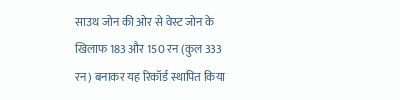साउथ जोन की ओर से वेस्ट जोन के खिलाफ 183 और 150 रन (कुल 333 रन) बनाकर यह रिकॉर्ड स्थापित किया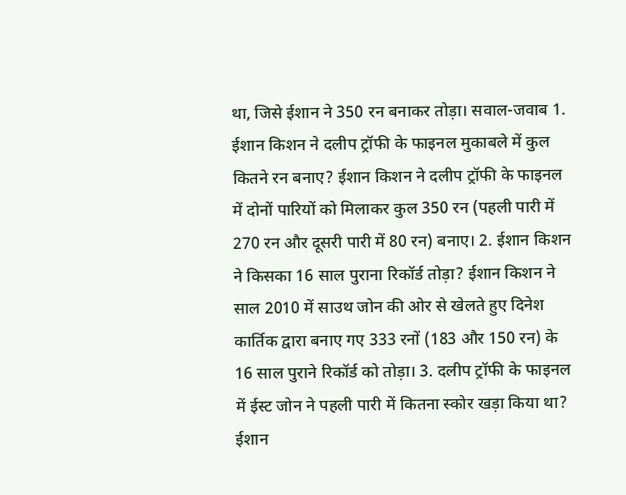था, जिसे ईशान ने 350 रन बनाकर तोड़ा। सवाल-जवाब 1. ईशान किशन ने दलीप ट्रॉफी के फाइनल मुकाबले में कुल कितने रन बनाए? ईशान किशन ने दलीप ट्रॉफी के फाइनल में दोनों पारियों को मिलाकर कुल 350 रन (पहली पारी में 270 रन और दूसरी पारी में 80 रन) बनाए। 2. ईशान किशन ने किसका 16 साल पुराना रिकॉर्ड तोड़ा? ईशान किशन ने साल 2010 में साउथ जोन की ओर से खेलते हुए दिनेश कार्तिक द्वारा बनाए गए 333 रनों (183 और 150 रन) के 16 साल पुराने रिकॉर्ड को तोड़ा। 3. दलीप ट्रॉफी के फाइनल में ईस्ट जोन ने पहली पारी में कितना स्कोर खड़ा किया था? ईशान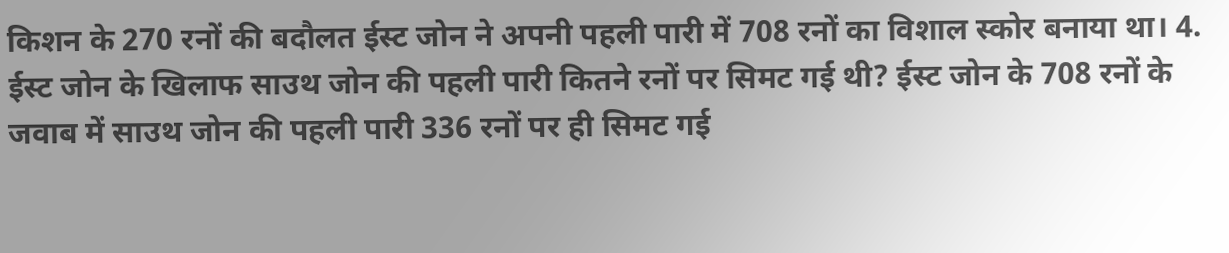किशन के 270 रनों की बदौलत ईस्ट जोन ने अपनी पहली पारी में 708 रनों का विशाल स्कोर बनाया था। 4. ईस्ट जोन के खिलाफ साउथ जोन की पहली पारी कितने रनों पर सिमट गई थी? ईस्ट जोन के 708 रनों के जवाब में साउथ जोन की पहली पारी 336 रनों पर ही सिमट गई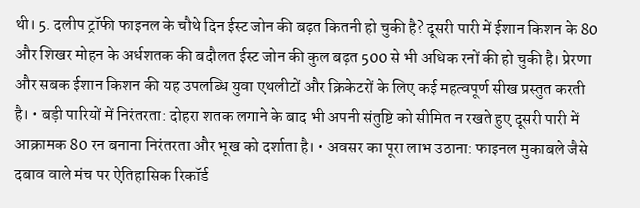थी। 5. दलीप ट्रॉफी फाइनल के चौथे दिन ईस्ट जोन की बढ़त कितनी हो चुकी है? दूसरी पारी में ईशान किशन के 80 और शिखर मोहन के अर्धशतक की बदौलत ईस्ट जोन की कुल बढ़त 500 से भी अधिक रनों की हो चुकी है। प्रेरणा और सबक ईशान किशन की यह उपलब्धि युवा एथलीटों और क्रिकेटरों के लिए कई महत्वपूर्ण सीख प्रस्तुत करती है। • बड़ी पारियों में निरंतरता: दोहरा शतक लगाने के बाद भी अपनी संतुष्टि को सीमित न रखते हुए दूसरी पारी में आक्रामक 80 रन बनाना निरंतरता और भूख को दर्शाता है। • अवसर का पूरा लाभ उठाना: फाइनल मुकाबले जैसे दबाव वाले मंच पर ऐतिहासिक रिकॉर्ड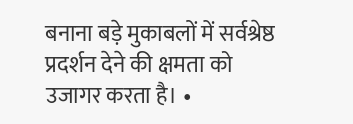बनाना बड़े मुकाबलों में सर्वश्रेष्ठ प्रदर्शन देने की क्षमता को उजागर करता है। •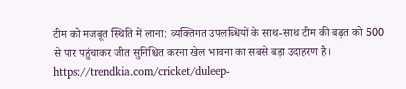टीम को मजबूत स्थिति में लाना: व्यक्तिगत उपलब्धियों के साथ-साथ टीम की बढ़त को 500 से पार पहुंचाकर जीत सुनिश्चित करना खेल भावना का सबसे बड़ा उदाहरण है। https://trendkia.com/cricket/duleep-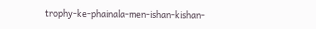trophy-ke-phainala-men-ishan-kishan-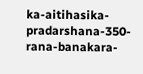ka-aitihasika-pradarshana-350-rana-banakara-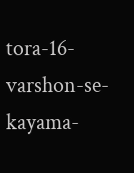tora-16-varshon-se-kayama-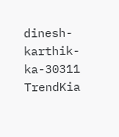dinesh-karthik-ka-30311 TrendKia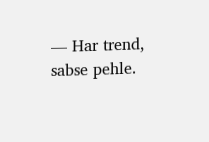— Har trend, sabse pehle.